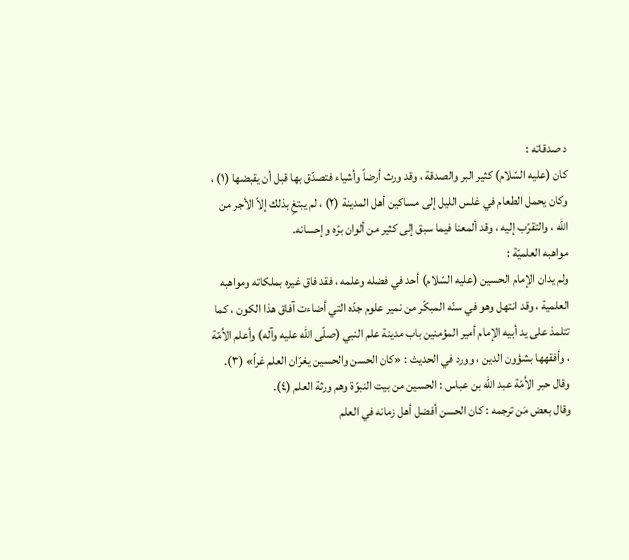د صدقاته :
كان (عليه السّلام) كثير البر والصدقة ، وقد ورث أرضاً وأشياء فتصدّق بها قبل أن يقبضها (١) ، وكان يحمل الطعام في غلس الليل إلى مساكين أهل المدينة (٢) ، لم يبتغِ بذلك إلاّ الأجر من الله ، والتقرّب إليه ، وقد ألمعنا فيما سبق إلى كثير من ألوان برّه وإحسانه.
مواهبه العلميّة :
ولم يدان الإمام الحسين (عليه السّلام) أحد في فضله وعلمه ، فقد فاق غيره بملكاته ومواهبه العلمية ، وقد انتهل وهو في سنّه المبكّر من نمير علوم جدّه التي أضاءت آفاق هذا الكون ، كما تتلمذ على يد أبيه الإمام أمير المؤمنين باب مدينة علم النبي (صلّى الله عليه وآله) وأعلم الاُمّة ، وأفقهها بشؤون الدين ، وورد في الحديث : «كان الحسن والحسين يغرّان العلم غراً» (٣).
وقال حبر الاُمّة عبد الله بن عباس : الحسين من بيت النبوّة وهم ورثة العلم (٤).
وقال بعض مَن ترجمه : كان الحسن أفضل أهل زمانه في العلم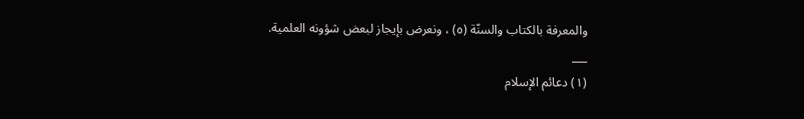والمعرفة بالكتاب والسنّة (٥) ، ونعرض بإيجاز لبعض شؤونه العلمية.
___
(١) دعائم الإسلام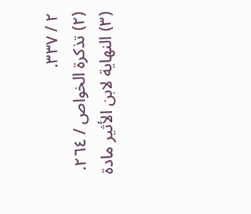٢ / ٣٣٧.
(٢) تذكرة الخواص / ٢٦٤.
(٣) النهاية لابن الأثير مادة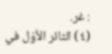: غر.
(٤) الثائر الأوّل في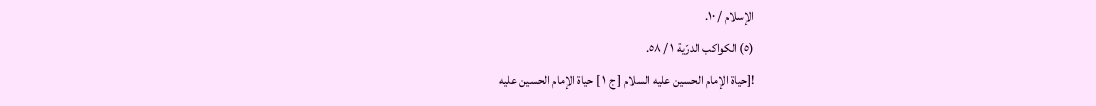الإسلام / ١٠.
(٥) الكواكب الدرّية ١ / ٥٨.
![حياة الإمام الحسين عليه السلام [ ج ١ ] حياة الإمام الحسين عليه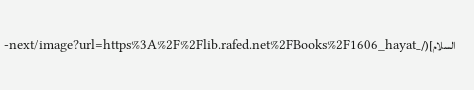السلام](/_next/image?url=https%3A%2F%2Flib.rafed.net%2FBooks%2F1606_hayat-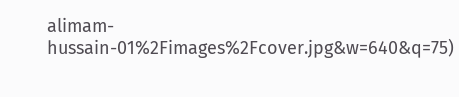alimam-hussain-01%2Fimages%2Fcover.jpg&w=640&q=75)